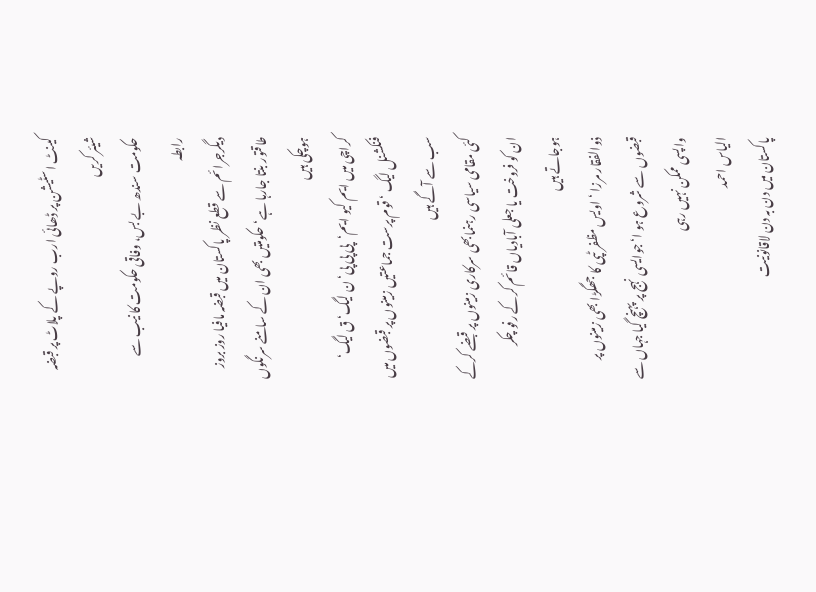کینٹ اسٹیشن پر ڈھائی ارب روپے کے پلاٹ پر قبضہ
شیئر کریں
حکومت سندھ بے بس، وفاقی حکومت کا نیب سے رابطہ
دیگرجرائم سے قطع نظر پاکستان میں قبضہ مافیا روز بروز طاقتور بنتا جارہا ہے‘حکومتیں بھی ان کے سامنے سرنگوں ہوچکی ہیں
کراچی میں ایم کیو ایم‘پی پی پی‘ن لیگ‘ق لیگ‘ فنکشنل لیگ ‘ قوم پرست جماعتیں زمینوں پر قبضوں میں سب سے آگے ہیں
کئی مقامی سیاسی رہنمابھی سرکاری زمینوں پر قبضے کرکے ان کو فروخت یا جعلی آبادیاں قائم کرکے رفو چکر ہوجاتے ہیں
ذوالفقار مرزا ‘ اویس مظفر ٹپی کا جھگڑا بھی زمینوں پر قبضوں سے شروع ہو ا‘ جوایسی نہج پر پہنچ گیا جہاں سے واپسی ممکن نہیں رہی
الیاس احمد
پاکستان میں دن بہ دن لاقانونیت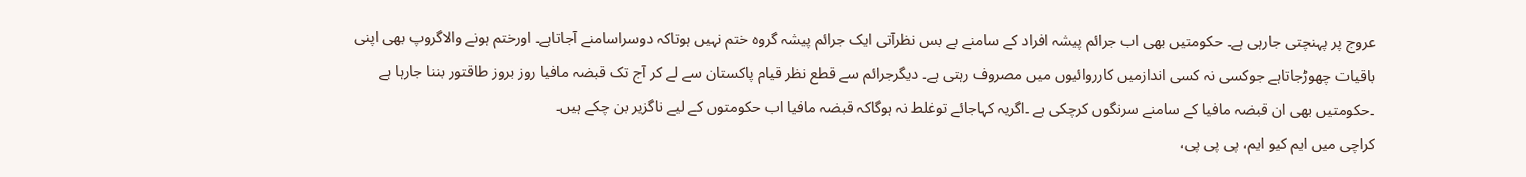عروج پر پہنچتی جارہی ہے۔ حکومتیں بھی اب جرائم پیشہ افراد کے سامنے بے بس نظرآتی ایک جرائم پیشہ گروہ ختم نہیں ہوتاکہ دوسراسامنے آجاتاہے۔ اورختم ہونے والاگروپ بھی اپنی باقیات چھوڑجاتاہے جوکسی نہ کسی اندازمیں کارروائیوں میں مصروف رہتی ہے۔ دیگرجرائم سے قطع نظر قیام پاکستان سے لے کر آج تک قبضہ مافیا روز بروز طاقتور بننا جارہا ہے ۔حکومتیں بھی ان قبضہ مافیا کے سامنے سرنگوں کرچکی ہے ۔اگریہ کہاجائے توغلط نہ ہوگاکہ قبضہ مافیا اب حکومتوں کے لیے ناگزیر بن چکے ہیں۔
کراچی میں ایم کیو ایم، پی پی پی،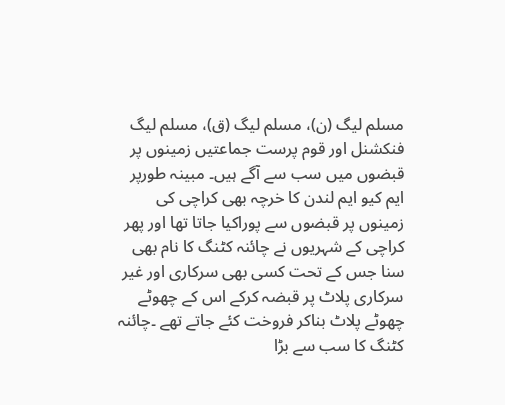مسلم لیگ (ن)، مسلم لیگ (ق)، مسلم لیگ فنکشنل اور قوم پرست جماعتیں زمینوں پر قبضوں میں سب سے آگے ہیں۔ مبینہ طورپر ایم کیو ایم لندن کا خرچہ بھی کراچی کی زمینوں پر قبضوں سے پوراکیا جاتا تھا اور پھر کراچی کے شہریوں نے چائنہ کٹنگ کا نام بھی سنا جس کے تحت کسی بھی سرکاری اور غیر سرکاری پلاٹ پر قبضہ کرکے اس کے چھوٹے چھوٹے پلاٹ بناکر فروخت کئے جاتے تھے ۔چائنہ کٹنگ کا سب سے بڑا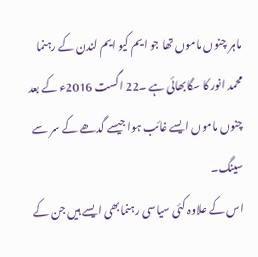ماہر چنوں ماموں تھا جو ایم کیو ایم لندن کے رہنما محمد انور کا سگابھائی ہے ۔22 اگست 2016ء کے بعد چنوں ماموں ایسے غائب ہوا جیسے گدھے کے سر سے سینگ۔
اس کے علاوہ کئی سیاسی رہنمابھی ایسے ہیں جن کے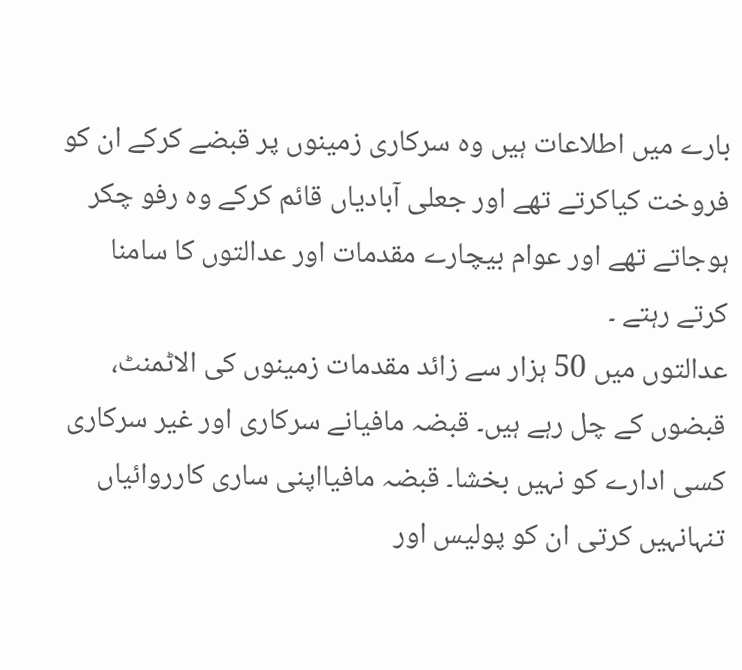بارے میں اطلاعات ہیں وہ سرکاری زمینوں پر قبضے کرکے ان کو فروخت کیاکرتے تھے اور جعلی آبادیاں قائم کرکے وہ رفو چکر ہوجاتے تھے اور عوام بیچارے مقدمات اور عدالتوں کا سامنا کرتے رہتے ۔
عدالتوں میں 50 ہزار سے زائد مقدمات زمینوں کی الاٹمنٹ، قبضوں کے چل رہے ہیں۔ قبضہ مافیانے سرکاری اور غیر سرکاری کسی ادارے کو نہیں بخشا۔ قبضہ مافیااپنی ساری کارروائیاں تنہانہیں کرتی ان کو پولیس اور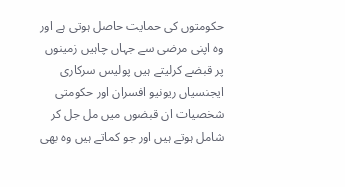حکومتوں کی حمایت حاصل ہوتی ہے اور وہ اپنی مرضی سے جہاں چاہیں زمینوں پر قبضے کرلیتے ہیں پولیس سرکاری ایجنسیاں ریونیو افسران اور حکومتی شخصیات ان قبضوں میں مل جل کر شامل ہوتے ہیں اور جو کماتے ہیں وہ بھی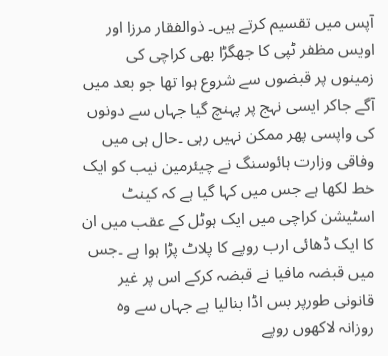آپس میں تقسیم کرتے ہیں۔ ذوالفقار مرزا اور اویس مظفر ٹپی کا جھگڑا بھی کراچی کی زمینوں پر قبضوں سے شروع ہوا تھا جو بعد میں آگے جاکر ایسی نہج پر پہنچ گیا جہاں سے دونوں کی واپسی پھر ممکن نہیں رہی ۔حال ہی میں وفاقی وزارت ہائوسنگ نے چیئرمین نیب کو ایک خط لکھا ہے جس میں کہا گیا ہے کہ کینٹ اسٹیشن کراچی میں ایک ہوٹل کے عقب میں ان کا ایک ڈھائی ارب روپے کا پلاٹ پڑا ہوا ہے ۔جس میں قبضہ مافیا نے قبضہ کرکے اس پر غیر قانونی طورپر بس اڈا بنالیا ہے جہاں سے وہ روزانہ لاکھوں روپے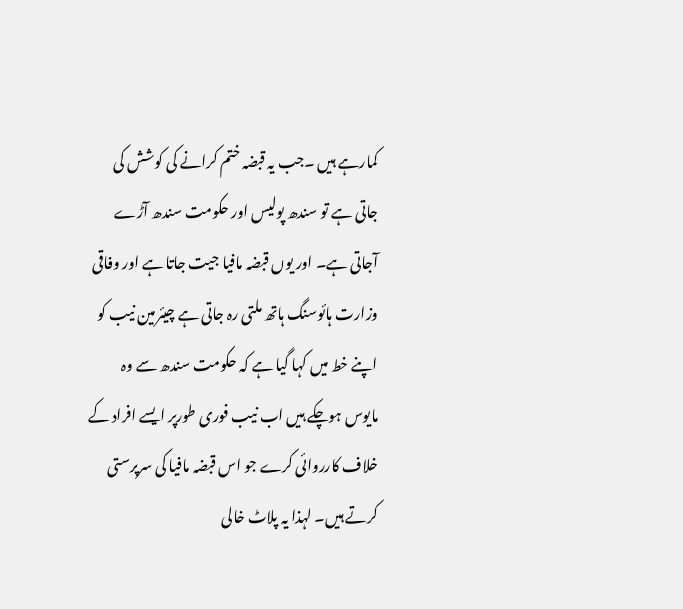کمارہے ہیں ۔جب یہ قبضہ ختم کرانے کی کوشش کی جاتی ہے تو سندھ پولیس اور حکومت سندھ آڑے آجاتی ہے۔ اور یوں قبضہ مافیا جیت جاتا ہے اور وفاقی وزارت ہائوسنگ ہاتھ ملتی رہ جاتی ہے چیئرمین نیب کو اپنے خط میں کہا گیا ہے کہ حکومت سندھ سے وہ مایوس ہوچکے ہیں اب نیب فوری طورپر ایسے افراد کے خلاف کارروائی کرے جو اس قبضہ مافیا کی سرپرستی کرتے ہیں۔ لہذا یہ پلاٹ خالی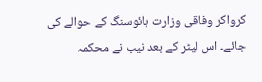کرواکر وفاقی وزارت ہائوسنگ کے حوالے کی جائے۔ اس لیٹر کے بعد نیب نے محکمہ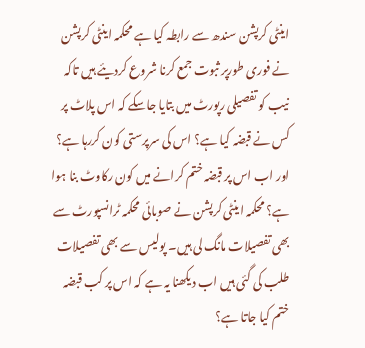اینٹی کرپشن سندھ سے رابطہ کیا ہے محکمہ اینٹی کرپشن نے فوری طورپر ثبوت جمع کرنا شروع کردیئے ہیں تاکہ نیب کو تفصیلی رپورٹ میں بتایا جاسکے کہ اس پلاٹ پر کس نے قبضہ کیا ہے؟ اس کی سرپرستی کون کررہا ہے؟ اور اب اس پر قبضہ ختم کرانے میں کون رکاوٹ بنا ہوا ہے؟ محکمہ اینٹی کرپشن نے صوبائی محکمہ ٹرانسپورٹ سے بھی تفصیلات مانگ لی ہیں۔ پولیس سے بھی تفصیلات طلب کی گئی ہیں اب دیکھنا یہ ہے کہ اس پر کب قبضہ ختم کیا جاتا ہے؟